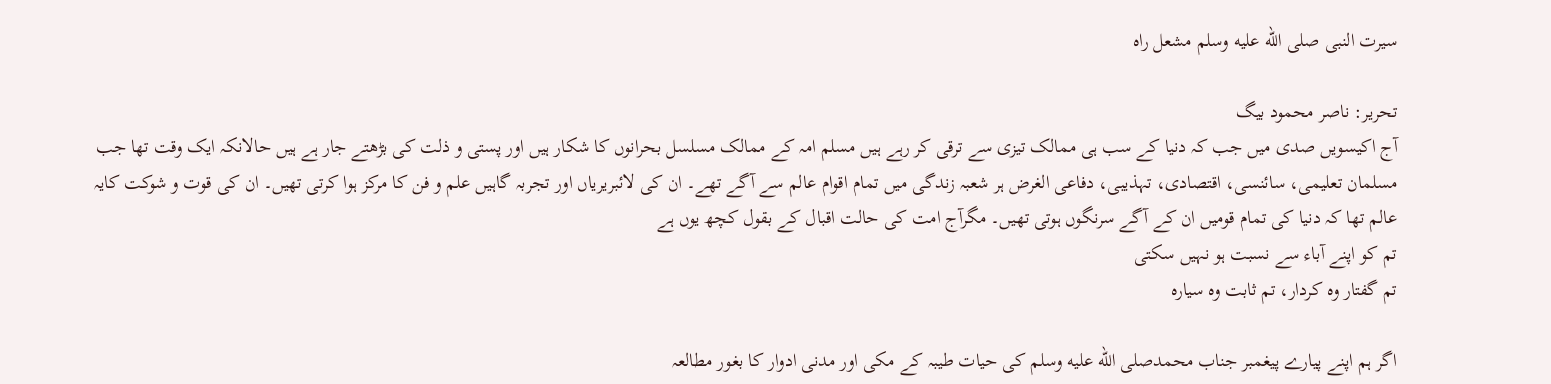سیرت النبی صلى الله عليه وسلم مشعل راہ

تحریر: ناصر محمود بیگ
آج اکیسویں صدی میں جب کہ دنیا کے سب ہی ممالک تیزی سے ترقی کر رہے ہیں مسلم امہ کے ممالک مسلسل بحرانوں کا شکار ہیں اور پستی و ذلت کی بڑھتے جار ہے ہیں حالانکہ ایک وقت تھا جب مسلمان تعلیمی، سائنسی، اقتصادی، تہذیبی، دفاعی الغرض ہر شعبہ زندگی میں تمام اقوام عالم سے آگے تھے۔ ان کی لائبریریاں اور تجربہ گاہیں علم و فن کا مرکز ہوا کرتی تھیں۔ ان کی قوت و شوکت کایہ عالم تھا کہ دنیا کی تمام قومیں ان کے آگے سرنگوں ہوتی تھیں۔ مگرآج امت کی حالت اقبال کے بقول کچھ یوں ہے
تم کو اپنے آباء سے نسبت ہو نہیں سکتی
تم گفتار وہ کردار، تم ثابت وہ سیارہ

اگر ہم اپنے پیارے پیغمبر جناب محمدصلى الله عليه وسلم کی حیات طیبہ کے مکی اور مدنی ادوار کا بغور مطالعہ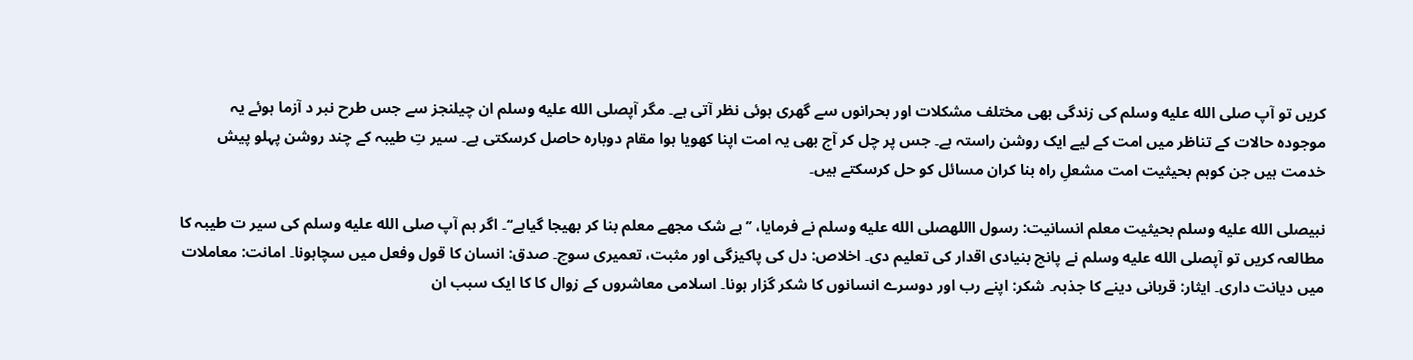کریں تو آپ صلى الله عليه وسلم کی زندگی بھی مختلف مشکلات اور بحرانوں سے گھری ہوئی نظر آتی ہے۔ مگر آپصلى الله عليه وسلم ان چیلنجز سے جس طرح نبر د آزما ہوئے یہ موجودہ حالات کے تناظر میں امت کے لیے ایک روشن راستہ ہے۔ جس پر چل کر آج بھی یہ امت اپنا کھویا ہوا مقام دوبارہ حاصل کرسکتی ہے۔ سیر تِ طیبہ کے چند روشن پہلو پیش خدمت ہیں جن کوہم بحیثیت امت مشعلِ راہ بنا کران مسائل کو حل کرسکتے ہیں۔

نبیصلى الله عليه وسلم بحیثیت معلم انسانیت: رسول االلهصلى الله عليه وسلم نے فرمایا، ’’بے شک مجھے معلم بنا کر بھیجا گیاہے‘‘۔ اگر ہم آپ صلى الله عليه وسلم کی سیر ت طیبہ کا مطالعہ کریں تو آپصلى الله عليه وسلم نے پانچ بنیادی اقدار کی تعلیم دی۔ اخلاص: دل کی پاکیزگی اور مثبت، تعمیری سوچ۔ صدق: انسان کا قول وفعل میں سچاہونا۔ امانت: معاملات میں دیانت داری۔ ایثار: قربانی دینے کا جذبہ۔ شکر: اپنے رب اور دوسرے انسانوں کا شکر گزار ہونا۔ اسلامی معاشروں کے زوال کا کا ایک سبب ان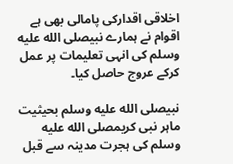اخلاقی اقدارکی پامالی بھی ہے اقوام نے ہمارے نبیصلى الله عليه وسلم کی انہی تعلیمات پر عمل کرکے عروج حاصل کیا۔

نبیصلى الله عليه وسلم بحیثیت ماہر نبی کریمصلى الله عليه وسلم کی ہجرت مدینہ سے قبل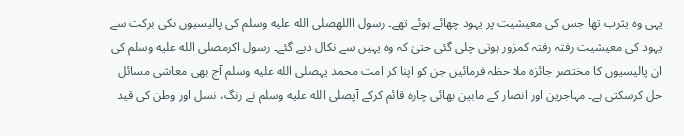یہی وہ یثرب تھا جس کی معیشیت پر یہود چھائے ہوئے تھے۔ رسول االلهصلى الله عليه وسلم کی پالیسیوں ںکی برکت سے یہود کی معیشیت رفتہ رفتہ کمزور ہوتی چلی گئی حتیٰ کہ وہ یہیں سے نکال دیے گئے۔ رسول اکرمصلى الله عليه وسلم کی ان پالیسیوں کا مختصر جائزہ ملا حظہ فرمائیں جن کو اپنا کر امت محمد یہصلى الله عليه وسلم آج بھی معاشی مسائل حل کرسکتی ہے۔ مہاجرین اور انصار کے مابین بھائی چارہ قائم کرکے آپصلى الله عليه وسلم نے رنگ، نسل اور وطن کی قید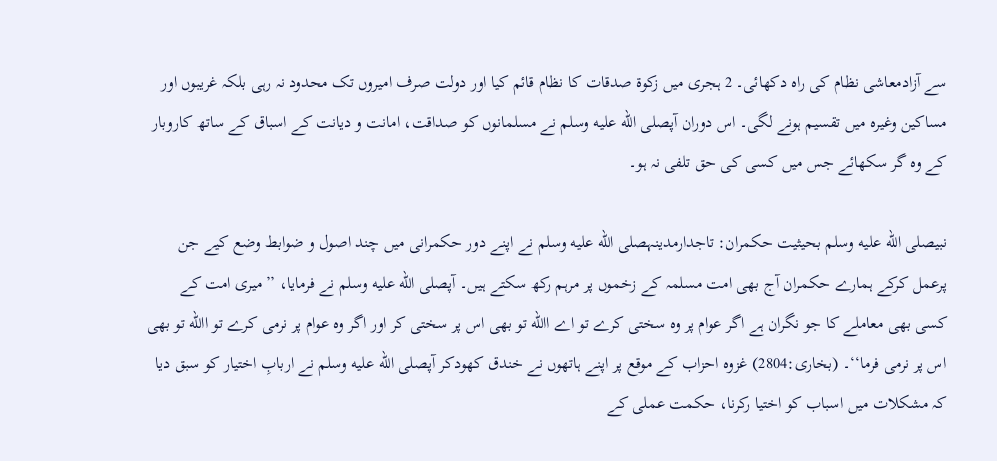سے آزادمعاشی نظام کی راہ دکھائی۔ 2 ہجری میں زکوۃ صدقات کا نظام قائم کیا اور دولت صرف امیروں تک محدود نہ رہی بلکہ غریبوں اور مساکین وغیرہ میں تقسیم ہونے لگی۔ اس دوران آپصلى الله عليه وسلم نے مسلمانوں کو صداقت، امانت و دیانت کے اسباق کے ساتھ کاروبار کے وہ گر سکھائے جس میں کسی کی حق تلفی نہ ہو۔

نبیصلى الله عليه وسلم بحیثیت حکمران: تاجدارمدینہصلى الله عليه وسلم نے اپنے دور حکمرانی میں چند اصول و ضوابط وضع کیے جن پرعمل کرکے ہمارے حکمران آج بھی امت مسلمہ کے زخموں پر مرہم رکھ سکتے ہیں۔ آپصلى الله عليه وسلم نے فرمایا، ’’میری امت کے کسی بھی معاملے کا جو نگران ہے اگر عوام پر وہ سختی کرے تو اے االله تو بھی اس پر سختی کر اور اگر وہ عوام پر نرمی کرے تو االله تو بھی اس پر نرمی فرما‘‘۔ (بخاری:2804) غزوہ احزاب کے موقع پر اپنے ہاتھوں نے خندق کھودکر آپصلى الله عليه وسلم نے اربابِ اختیار کو سبق دیا کہ مشکلات میں اسباب کو اختیا رکرنا، حکمت عملی کے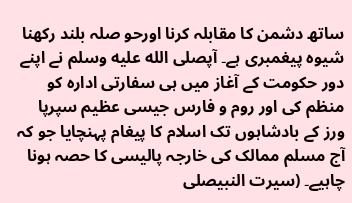ساتھ دشمن کا مقابلہ کرنا اورحو صلہ بلند رکھنا شیوہ پیغمبری ہے۔ آپصلى الله عليه وسلم نے اپنے دور حکومت کے آغاز میں ہی سفارتی ادارہ کو منظم کی اور روم و فارس جیسی عظیم سپرپا ورز کے بادشاہوں تک اسلام کا پیغام پہنچایا جو کہ آج مسلم ممالک کی خارجہ پالیسی کا حصہ ہونا چاہیے۔ (سیرت النبیصلى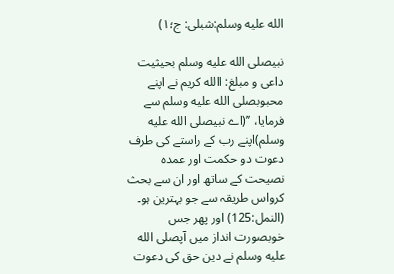الله عليه وسلم:شبلی: ج؛۱)

نبیصلى الله عليه وسلم بحیثیت داعی و مبلغ: االله کریم نے اپنے محبوبصلى الله عليه وسلم سے فرمایا، ’’(اے نبیصلى الله عليه وسلم)اپنے رب کے راستے کی طرف دعوت دو حکمت اور عمدہ نصیحت کے ساتھ اور ان سے بحث کرواس طریقہ سے جو بہترین ہو۔ (النمل:125) اور پھر جس خوبصورت انداز میں آپصلى الله عليه وسلم نے دین حق کی دعوت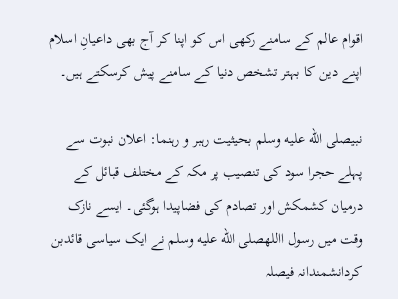اقوام عالم کے سامنے رکھی اس کو اپنا کر آج بھی داعیانِ اسلام اپنے دین کا بہتر تشخص دنیا کے سامنے پیش کرسکتے ہیں۔

نبیصلى الله عليه وسلم بحیثیت رہبر و رہنما: اعلان نبوت سے پہلے حجرا سود کی تنصیب پر مکہ کے مختلف قبائل کے درمیان کشمکش اور تصادم کی فضاپیدا ہوگئی۔ ایسے نازک وقت میں رسول االلهصلى الله عليه وسلم نے ایک سیاسی قائدبن کردانشمندانہ فیصلہ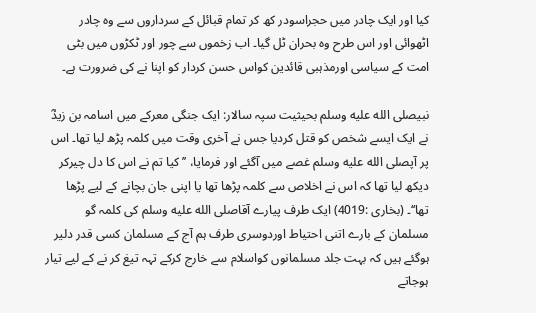کیا اور ایک چادر میں حجراسودر کھ کر تمام قبائل کے سرداروں سے وہ چادر اٹھوائی اور اس طرح وہ بحران ٹل گیا۔ اب زخموں سے چور اور ٹکڑوں میں بٹی امت کے سیاسی اورمذہبی قائدین کواس حسن کردار کو اپنا نے کی ضرورت ہے۔

نبیصلى الله عليه وسلم بحیثیت سپہ سالار: ایک جنگی معرکے میں اسامہ بن زیدؓ نے ایک ایسے شخص کو قتل کردیا جس نے آخری وقت میں کلمہ پڑھ لیا تھا۔ اس پر آپصلى الله عليه وسلم غصے میں آگئے اور فرمایا، ’’کیا تم نے اس کا دل چیرکر دیکھ لیا تھا کہ اس نے اخلاص سے کلمہ پڑھا تھا یا اپنی جان بچانے کے لیے پڑھا تھا‘‘۔ (بخاری :4019) ایک طرف پیارے آقاصلى الله عليه وسلم کی کلمہ گو مسلمان کے بارے اتنی احتیاط اوردوسری طرف ہم آج کے مسلمان کسی قدر دلیر ہوگئے ہیں کہ بہت جلد مسلمانوں کواسلام سے خارج کرکے تہہ تیغ کر نے کے لیے تیار ہوجاتے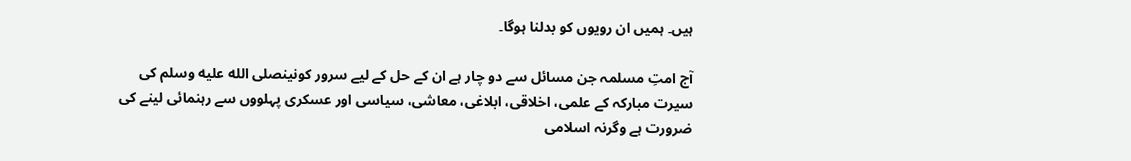ہیں۔ ہمیں ان رویوں کو بدلنا ہوگا۔

آج امتِ مسلمہ جن مسائل سے دو چار ہے ان کے حل کے لیے سرور کونینصلى الله عليه وسلم کی سیرت مبارکہ کے علمی، اخلاقی، ابلاغی، معاشی، سیاسی اور عسکری پہلووں سے رہنمائی لینے کی ضرورت ہے وگرنہ اسلامی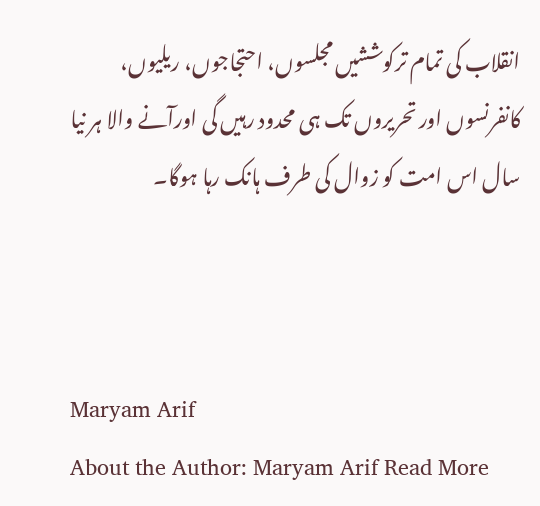انقلاب کی تمام ترکوششیں مجلسوں، احتجاجوں، ریلیوں، کانفرنسوں اور تحریروں تک ہی محدود رہیں گی اورآنے والا ہر نیا سال اس امت کو زوال کی طرف ہانک رہا ہوگا۔



Maryam Arif
About the Author: Maryam Arif Read More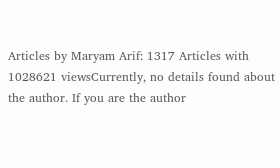Articles by Maryam Arif: 1317 Articles with 1028621 viewsCurrently, no details found about the author. If you are the author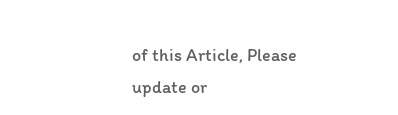of this Article, Please update or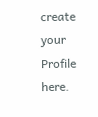create your Profile here.